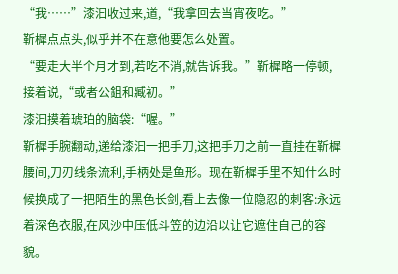“我……”漆汩收过来,道,“我拿回去当宵夜吃。”
靳樨点点头,似乎并不在意他要怎么处置。
“要走大半个月才到,若吃不消,就告诉我。”靳樨略一停顿,接着说,“或者公鉏和臧初。”
漆汩摸着琥珀的脑袋:“喔。”
靳樨手腕翻动,递给漆汩一把手刀,这把手刀之前一直挂在靳樨腰间,刀刃线条流利,手柄处是鱼形。现在靳樨手里不知什么时候换成了一把陌生的黑色长剑,看上去像一位隐忍的刺客:永远着深色衣服,在风沙中压低斗笠的边沿以让它遮住自己的容貌。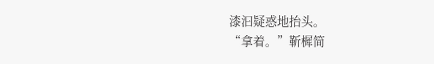漆汩疑惑地抬头。
“拿着。”靳樨简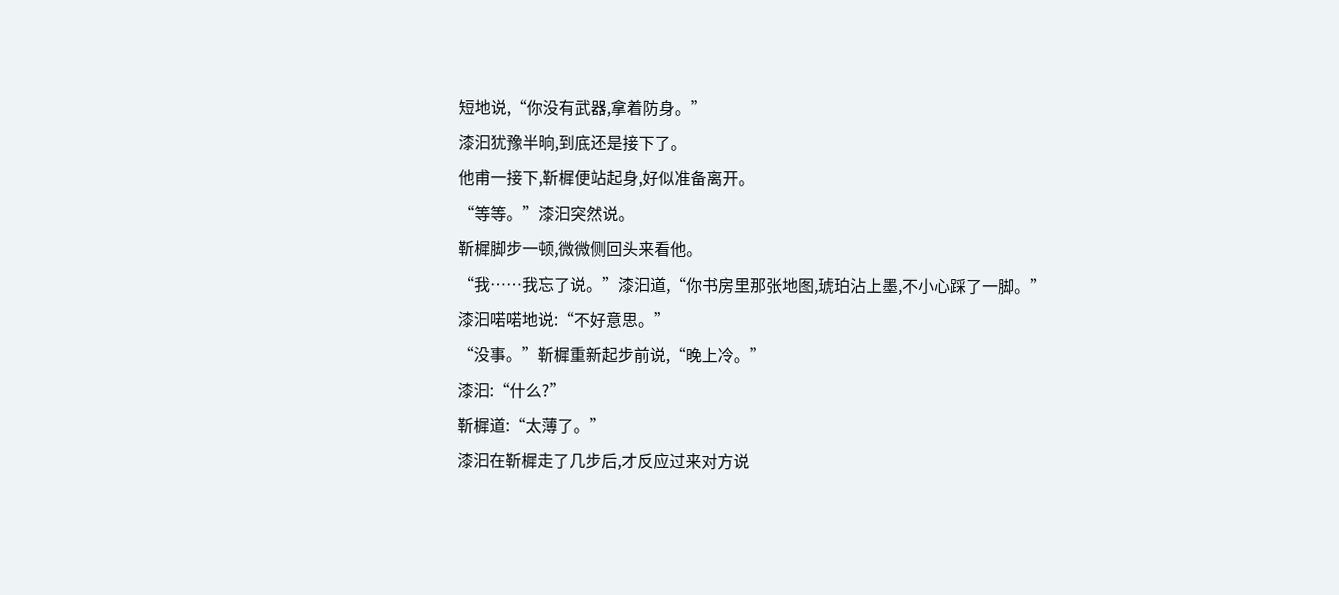短地说,“你没有武器,拿着防身。”
漆汩犹豫半晌,到底还是接下了。
他甫一接下,靳樨便站起身,好似准备离开。
“等等。”漆汩突然说。
靳樨脚步一顿,微微侧回头来看他。
“我……我忘了说。”漆汩道,“你书房里那张地图,琥珀沾上墨,不小心踩了一脚。”
漆汩喏喏地说:“不好意思。”
“没事。”靳樨重新起步前说,“晚上冷。”
漆汩:“什么?”
靳樨道:“太薄了。”
漆汩在靳樨走了几步后,才反应过来对方说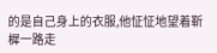的是自己身上的衣服,他怔怔地望着靳樨一路走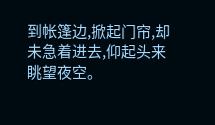到帐篷边,掀起门帘,却未急着进去,仰起头来眺望夜空。